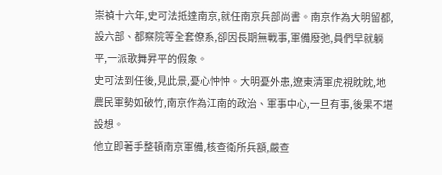崇禎十六年,史可法抵達南京,就任南京兵部尚書。南京作為大明留都,設六部、都察院等全套僚系,卻因長期無戰事,軍備廢弛,員們早就躺平,一派歌舞昇平的假象。
史可法到任後,見此景,憂心忡忡。大明憂外患,遼東清軍虎視眈眈,地農民軍勢如破竹,南京作為江南的政治、軍事中心,一旦有事,後果不堪設想。
他立即著手整頓南京軍備,核查衛所兵額,嚴查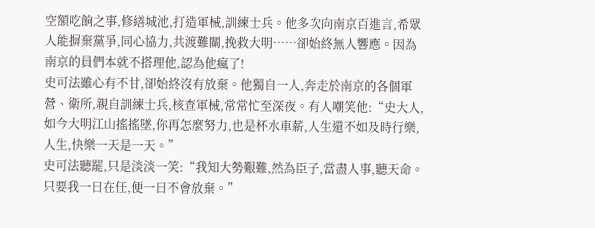空額吃餉之事,修繕城池,打造軍械,訓練士兵。他多次向南京百進言,希眾人能摒棄黨爭,同心協力,共渡難關,挽救大明……卻始終無人響應。因為南京的員們本就不搭理他,認為他瘋了!
史可法雖心有不甘,卻始終沒有放棄。他獨自一人,奔走於南京的各個軍營、衛所,親自訓練士兵,核查軍械,常常忙至深夜。有人嘲笑他:“史大人,如今大明江山搖搖墜,你再怎麼努力,也是杯水車薪,人生還不如及時行樂,人生,快樂一天是一天。”
史可法聽罷,只是淡淡一笑:“我知大勢艱難,然為臣子,當盡人事,聽天命。只要我一日在任,便一日不會放棄。”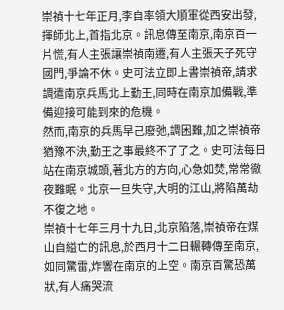崇禎十七年正月,李自率領大順軍從西安出發,揮師北上,首指北京。訊息傳至南京,南京百一片慌,有人主張讓崇禎南遷,有人主張天子死守國門,爭論不休。史可法立即上書崇禎帝,請求調遣南京兵馬北上勤王,同時在南京加備戰,準備迎接可能到來的危機。
然而,南京的兵馬早己廢弛,調困難,加之崇禎帝猶豫不決,勤王之事最終不了了之。史可法每日站在南京城頭,著北方的方向,心急如焚,常常徹夜難眠。北京一旦失守,大明的江山,將陷萬劫不復之地。
崇禎十七年三月十九日,北京陷落,崇禎帝在煤山自縊亡的訊息,於西月十二日輾轉傳至南京,如同驚雷,炸響在南京的上空。南京百驚恐萬狀,有人痛哭流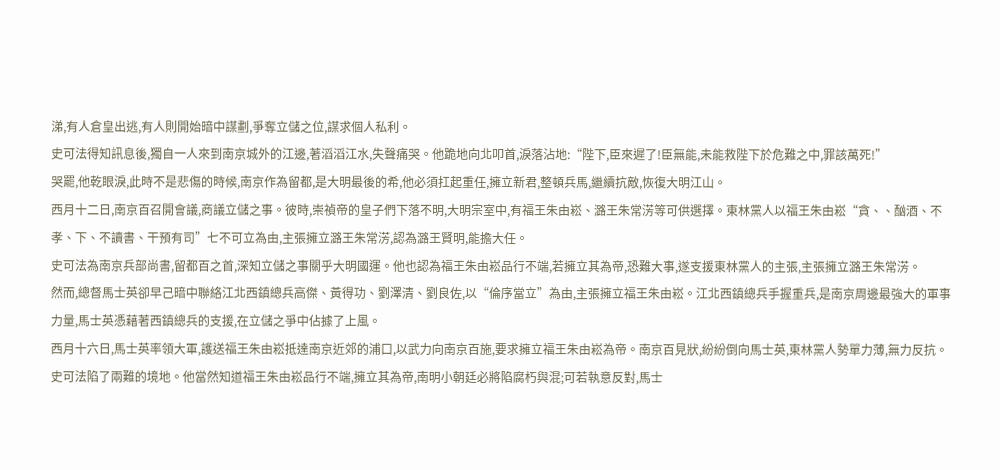涕,有人倉皇出逃,有人則開始暗中謀劃,爭奪立儲之位,謀求個人私利。
史可法得知訊息後,獨自一人來到南京城外的江邊,著滔滔江水,失聲痛哭。他跪地向北叩首,淚落沾地:“陛下,臣來遲了!臣無能,未能救陛下於危難之中,罪該萬死!”
哭罷,他乾眼淚,此時不是悲傷的時候,南京作為留都,是大明最後的希,他必須扛起重任,擁立新君,整頓兵馬,繼續抗敵,恢復大明江山。
西月十二日,南京百召開會議,商議立儲之事。彼時,崇禎帝的皇子們下落不明,大明宗室中,有福王朱由崧、潞王朱常淓等可供選擇。東林黨人以福王朱由崧“貪、、酗酒、不孝、下、不讀書、干預有司”七不可立為由,主張擁立潞王朱常淓,認為潞王賢明,能擔大任。
史可法為南京兵部尚書,留都百之首,深知立儲之事關乎大明國運。他也認為福王朱由崧品行不端,若擁立其為帝,恐難大事,遂支援東林黨人的主張,主張擁立潞王朱常淓。
然而,總督馬士英卻早己暗中聯絡江北西鎮總兵高傑、黃得功、劉澤清、劉良佐,以“倫序當立”為由,主張擁立福王朱由崧。江北西鎮總兵手握重兵,是南京周邊最強大的軍事力量,馬士英憑藉著西鎮總兵的支援,在立儲之爭中佔據了上風。
西月十六日,馬士英率領大軍,護送福王朱由崧抵達南京近郊的浦口,以武力向南京百施,要求擁立福王朱由崧為帝。南京百見狀,紛紛倒向馬士英,東林黨人勢單力薄,無力反抗。
史可法陷了兩難的境地。他當然知道福王朱由崧品行不端,擁立其為帝,南明小朝廷必將陷腐朽與混;可若執意反對,馬士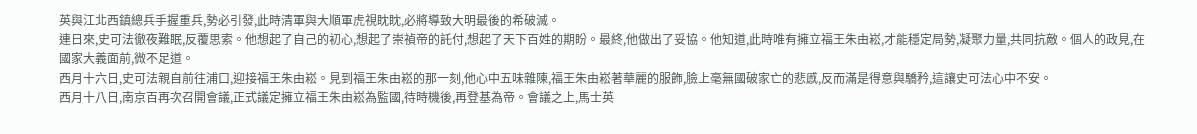英與江北西鎮總兵手握重兵,勢必引發,此時清軍與大順軍虎視眈眈,必將導致大明最後的希破滅。
連日來,史可法徹夜難眠,反覆思索。他想起了自己的初心,想起了崇禎帝的託付,想起了天下百姓的期盼。最終,他做出了妥協。他知道,此時唯有擁立福王朱由崧,才能穩定局勢,凝聚力量,共同抗敵。個人的政見,在國家大義面前,微不足道。
西月十六日,史可法親自前往浦口,迎接福王朱由崧。見到福王朱由崧的那一刻,他心中五味雜陳,福王朱由崧著華麗的服飾,臉上毫無國破家亡的悲慼,反而滿是得意與驕矜,這讓史可法心中不安。
西月十八日,南京百再次召開會議,正式議定擁立福王朱由崧為監國,待時機後,再登基為帝。會議之上,馬士英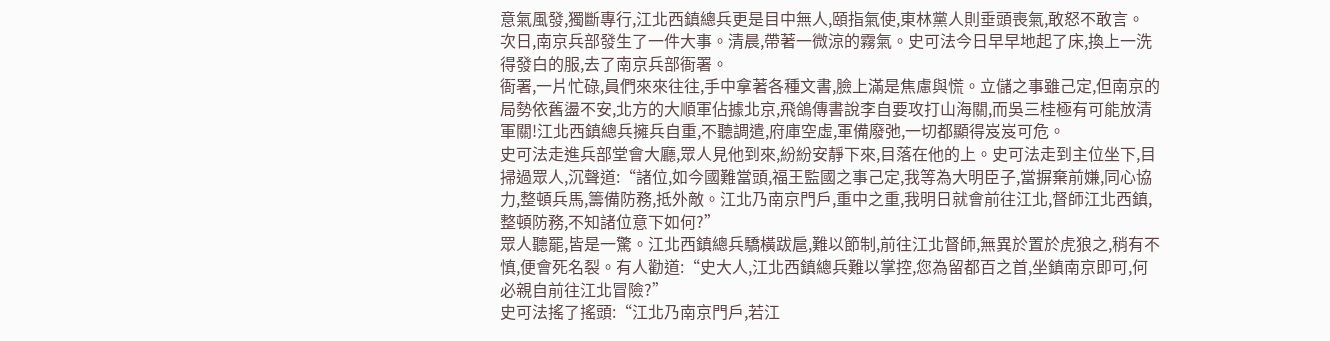意氣風發,獨斷專行,江北西鎮總兵更是目中無人,頤指氣使,東林黨人則垂頭喪氣,敢怒不敢言。
次日,南京兵部發生了一件大事。清晨,帶著一微涼的霧氣。史可法今日早早地起了床,換上一洗得發白的服,去了南京兵部衙署。
衙署,一片忙碌,員們來來往往,手中拿著各種文書,臉上滿是焦慮與慌。立儲之事雖己定,但南京的局勢依舊盪不安,北方的大順軍佔據北京,飛鴿傳書說李自要攻打山海關,而吳三桂極有可能放清軍關!江北西鎮總兵擁兵自重,不聽調遣,府庫空虛,軍備廢弛,一切都顯得岌岌可危。
史可法走進兵部堂會大廳,眾人見他到來,紛紛安靜下來,目落在他的上。史可法走到主位坐下,目掃過眾人,沉聲道:“諸位,如今國難當頭,福王監國之事己定,我等為大明臣子,當摒棄前嫌,同心協力,整頓兵馬,籌備防務,抵外敵。江北乃南京門戶,重中之重,我明日就會前往江北,督師江北西鎮,整頓防務,不知諸位意下如何?”
眾人聽罷,皆是一驚。江北西鎮總兵驕橫跋扈,難以節制,前往江北督師,無異於置於虎狼之,稍有不慎,便會死名裂。有人勸道:“史大人,江北西鎮總兵難以掌控,您為留都百之首,坐鎮南京即可,何必親自前往江北冒險?”
史可法搖了搖頭:“江北乃南京門戶,若江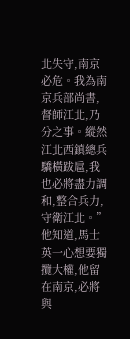北失守,南京必危。我為南京兵部尚書,督師江北,乃分之事。縱然江北西鎮總兵驕橫跋扈,我也必將盡力調和,整合兵力,守衛江北。”
他知道,馬士英一心想要獨攬大權,他留在南京,必將與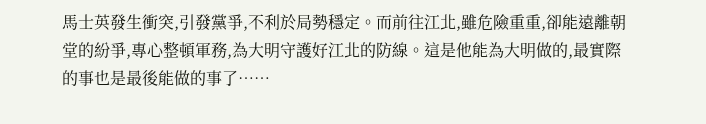馬士英發生衝突,引發黨爭,不利於局勢穩定。而前往江北,雖危險重重,卻能遠離朝堂的紛爭,專心整頓軍務,為大明守護好江北的防線。這是他能為大明做的,最實際的事也是最後能做的事了……